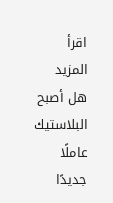اقرأ المزيد
هل أصبح البلاستيك عاملًا جديدًا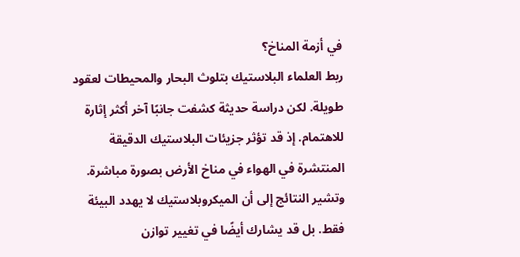في أزمة المناخ؟
ربط العلماء البلاستيك بتلوث البحار والمحيطات لعقود طويلة. لكن دراسة حديثة كشفت جانبًا آخر أكثر إثارة للاهتمام. إذ قد تؤثر جزيئات البلاستيك الدقيقة المنتشرة في الهواء في مناخ الأرض بصورة مباشرة.
وتشير النتائج إلى أن الميكروبلاستيك لا يهدد البيئة فقط. بل قد يشارك أيضًا في تغيير توازن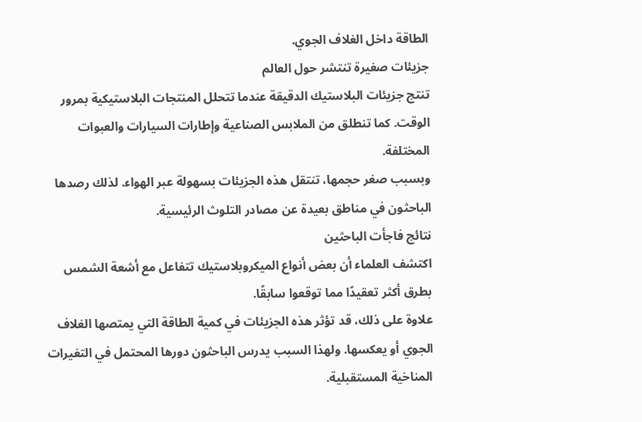الطاقة داخل الغلاف الجوي.
جزيئات صغيرة تنتشر حول العالم
تنتج جزيئات البلاستيك الدقيقة عندما تتحلل المنتجات البلاستيكية بمرور الوقت. كما تنطلق من الملابس الصناعية وإطارات السيارات والعبوات المختلفة.
وبسبب صغر حجمها، تنتقل هذه الجزيئات بسهولة عبر الهواء. لذلك رصدها الباحثون في مناطق بعيدة عن مصادر التلوث الرئيسية.
نتائج فاجأت الباحثين
اكتشف العلماء أن بعض أنواع الميكروبلاستيك تتفاعل مع أشعة الشمس بطرق أكثر تعقيدًا مما توقعوا سابقًا.
علاوة على ذلك، قد تؤثر هذه الجزيئات في كمية الطاقة التي يمتصها الغلاف الجوي أو يعكسها. ولهذا السبب يدرس الباحثون دورها المحتمل في التغيرات المناخية المستقبلية.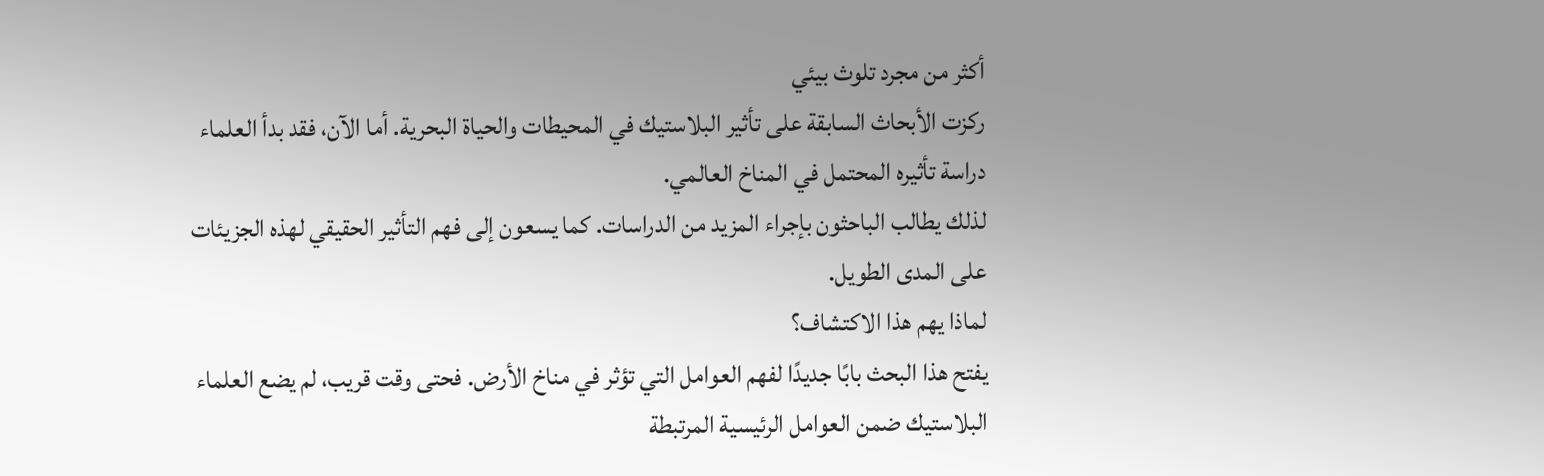أكثر من مجرد تلوث بيئي
ركزت الأبحاث السابقة على تأثير البلاستيك في المحيطات والحياة البحرية. أما الآن، فقد بدأ العلماء دراسة تأثيره المحتمل في المناخ العالمي.
لذلك يطالب الباحثون بإجراء المزيد من الدراسات. كما يسعون إلى فهم التأثير الحقيقي لهذه الجزيئات على المدى الطويل.
لماذا يهم هذا الاكتشاف؟
يفتح هذا البحث بابًا جديدًا لفهم العوامل التي تؤثر في مناخ الأرض. فحتى وقت قريب، لم يضع العلماء البلاستيك ضمن العوامل الرئيسية المرتبطة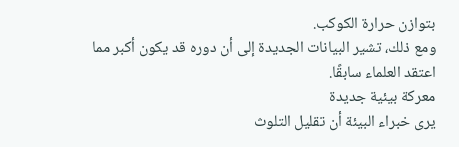بتوازن حرارة الكوكب.
ومع ذلك، تشير البيانات الجديدة إلى أن دوره قد يكون أكبر مما اعتقد العلماء سابقًا.
معركة بيئية جديدة
يرى خبراء البيئة أن تقليل التلوث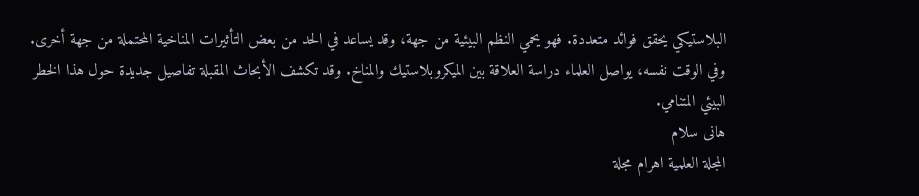البلاستيكي يحقق فوائد متعددة. فهو يحمي النظم البيئية من جهة، وقد يساعد في الحد من بعض التأثيرات المناخية المحتملة من جهة أخرى.
وفي الوقت نفسه، يواصل العلماء دراسة العلاقة بين الميكروبلاستيك والمناخ. وقد تكشف الأبحاث المقبلة تفاصيل جديدة حول هذا الخطر البيئي المتنامي.
هانى سلام
المجلة العلمية اهرام مجلة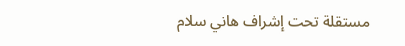مستقلة تحت إشراف هاني سلام